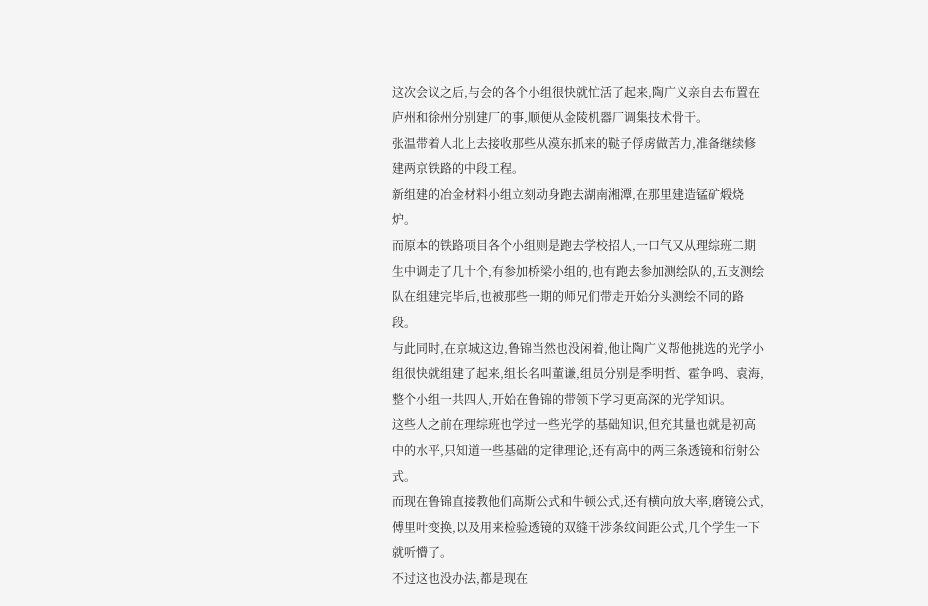这次会议之后,与会的各个小组很快就忙活了起来,陶广义亲自去布置在庐州和徐州分别建厂的事,顺便从金陵机器厂调集技术骨干。
张温带着人北上去接收那些从漠东抓来的鞑子俘虏做苦力,准备继续修建两京铁路的中段工程。
新组建的冶金材料小组立刻动身跑去湖南湘潭,在那里建造锰矿煅烧炉。
而原本的铁路项目各个小组则是跑去学校招人,一口气又从理综班二期生中调走了几十个,有参加桥梁小组的,也有跑去参加测绘队的,五支测绘队在组建完毕后,也被那些一期的师兄们带走开始分头测绘不同的路段。
与此同时,在京城这边,鲁锦当然也没闲着,他让陶广义帮他挑选的光学小组很快就组建了起来,组长名叫董谦,组员分别是季明哲、霍争鸣、袁海,整个小组一共四人,开始在鲁锦的带领下学习更高深的光学知识。
这些人之前在理综班也学过一些光学的基础知识,但充其量也就是初高中的水平,只知道一些基础的定律理论,还有高中的两三条透镜和衍射公式。
而现在鲁锦直接教他们高斯公式和牛顿公式,还有横向放大率,磨镜公式,傅里叶变换,以及用来检验透镜的双缝干涉条纹间距公式,几个学生一下就听懵了。
不过这也没办法,都是现在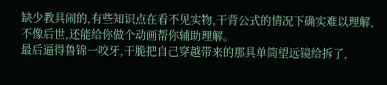缺少教具闹的,有些知识点在看不见实物,干背公式的情况下确实难以理解,不像后世,还能给你做个动画帮你辅助理解。
最后逼得鲁锦一咬牙,干脆把自己穿越带来的那具单筒望远镜给拆了,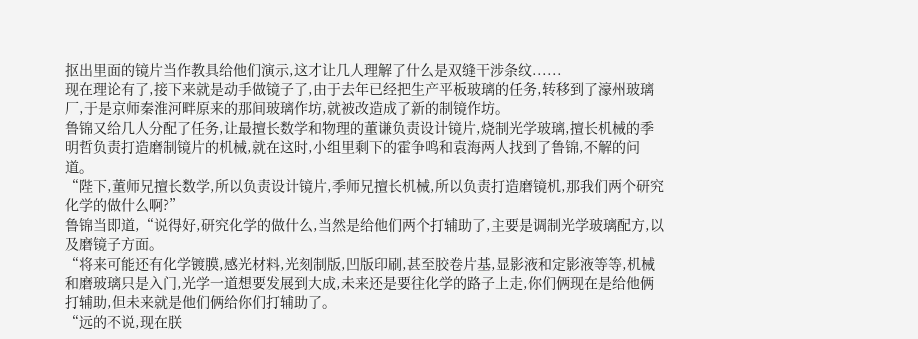抠出里面的镜片当作教具给他们演示,这才让几人理解了什么是双缝干涉条纹......
现在理论有了,接下来就是动手做镜子了,由于去年已经把生产平板玻璃的任务,转移到了濠州玻璃厂,于是京师秦淮河畔原来的那间玻璃作坊,就被改造成了新的制镜作坊。
鲁锦又给几人分配了任务,让最擅长数学和物理的董谦负责设计镜片,烧制光学玻璃,擅长机械的季明哲负责打造磨制镜片的机械,就在这时,小组里剩下的霍争鸣和袁海两人找到了鲁锦,不解的问道。
“陛下,董师兄擅长数学,所以负责设计镜片,季师兄擅长机械,所以负责打造磨镜机,那我们两个研究化学的做什么啊?”
鲁锦当即道,“说得好,研究化学的做什么,当然是给他们两个打辅助了,主要是调制光学玻璃配方,以及磨镜子方面。
“将来可能还有化学镀膜,感光材料,光刻制版,凹版印刷,甚至胶卷片基,显影液和定影液等等,机械和磨玻璃只是入门,光学一道想要发展到大成,未来还是要往化学的路子上走,你们俩现在是给他俩打辅助,但未来就是他们俩给你们打辅助了。
“远的不说,现在朕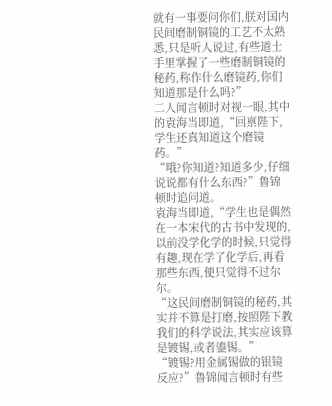就有一事要问你们,朕对国内民间磨制铜镜的工艺不太熟悉,只是听人说过,有些道士手里掌握了一些磨制铜镜的秘药,称作什么磨镜药,你们知道那是什么吗?”
二人闻言顿时对视一眼,其中的袁海当即道,“回禀陛下,学生还真知道这个磨镜药。”
“哦?你知道?知道多少,仔细说说都有什么东西?”鲁锦顿时追问道。
袁海当即道,“学生也是偶然在一本宋代的古书中发现的,以前没学化学的时候,只觉得有趣,现在学了化学后,再看那些东西,便只觉得不过尔尔。
“这民间磨制铜镜的秘药,其实并不算是打磨,按照陛下教我们的科学说法,其实应该算是镀锡,或者鎏锡。”
“镀锡?用金属锡做的银镜反应?”鲁锦闻言顿时有些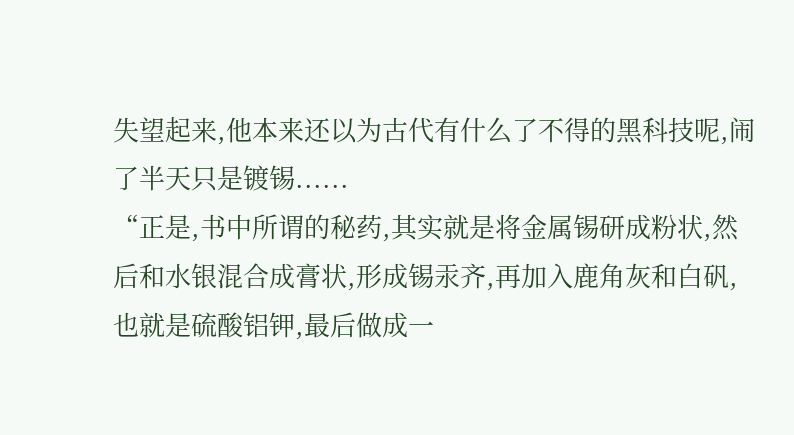失望起来,他本来还以为古代有什么了不得的黑科技呢,闹了半天只是镀锡......
“正是,书中所谓的秘药,其实就是将金属锡研成粉状,然后和水银混合成膏状,形成锡汞齐,再加入鹿角灰和白矾,也就是硫酸铝钾,最后做成一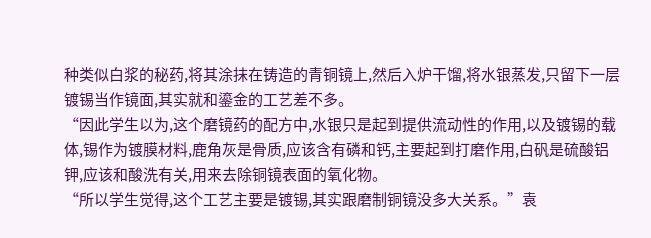种类似白浆的秘药,将其涂抹在铸造的青铜镜上,然后入炉干馏,将水银蒸发,只留下一层镀锡当作镜面,其实就和鎏金的工艺差不多。
“因此学生以为,这个磨镜药的配方中,水银只是起到提供流动性的作用,以及镀锡的载体,锡作为镀膜材料,鹿角灰是骨质,应该含有磷和钙,主要起到打磨作用,白矾是硫酸铝钾,应该和酸洗有关,用来去除铜镜表面的氧化物。
“所以学生觉得,这个工艺主要是镀锡,其实跟磨制铜镜没多大关系。”袁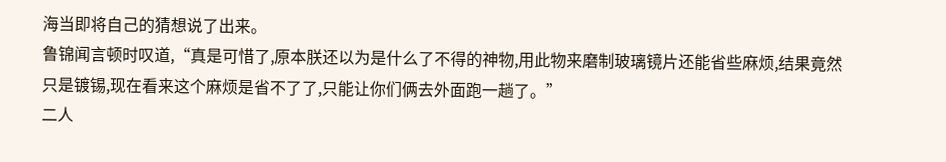海当即将自己的猜想说了出来。
鲁锦闻言顿时叹道,“真是可惜了,原本朕还以为是什么了不得的神物,用此物来磨制玻璃镜片还能省些麻烦,结果竟然只是镀锡,现在看来这个麻烦是省不了了,只能让你们俩去外面跑一趟了。”
二人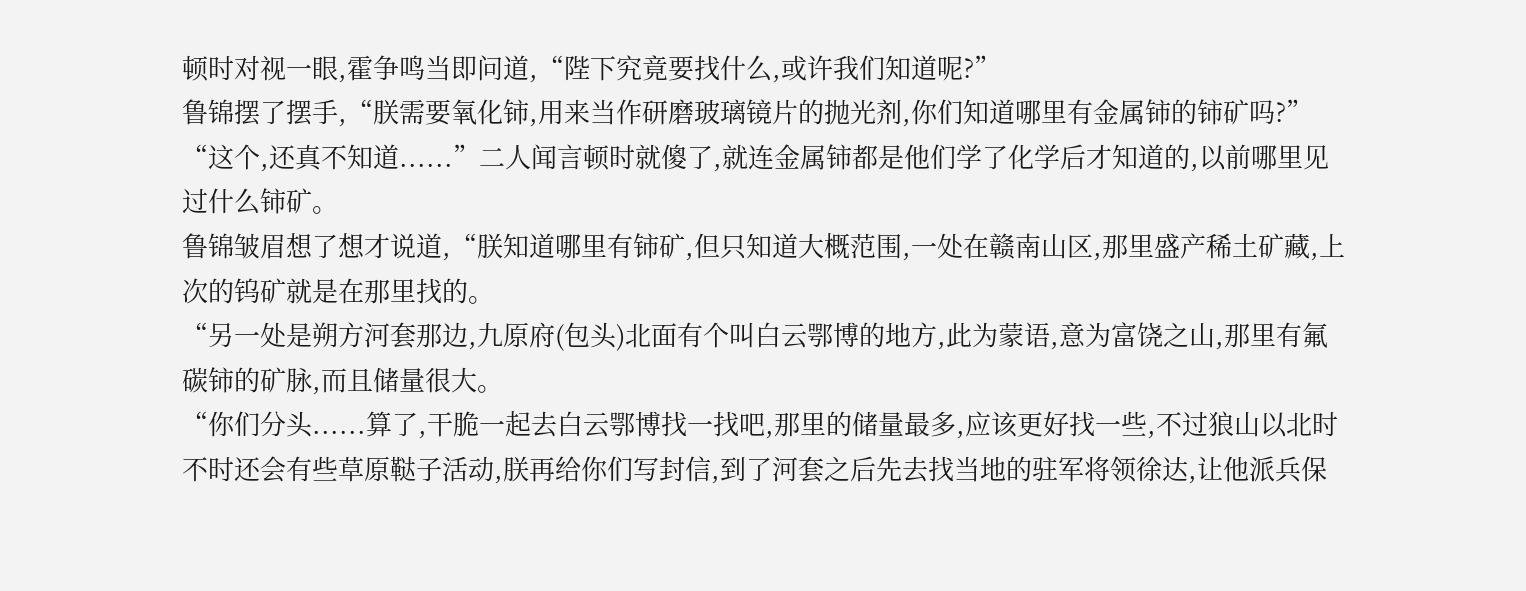顿时对视一眼,霍争鸣当即问道,“陛下究竟要找什么,或许我们知道呢?”
鲁锦摆了摆手,“朕需要氧化铈,用来当作研磨玻璃镜片的抛光剂,你们知道哪里有金属铈的铈矿吗?”
“这个,还真不知道......”二人闻言顿时就傻了,就连金属铈都是他们学了化学后才知道的,以前哪里见过什么铈矿。
鲁锦皱眉想了想才说道,“朕知道哪里有铈矿,但只知道大概范围,一处在赣南山区,那里盛产稀土矿藏,上次的钨矿就是在那里找的。
“另一处是朔方河套那边,九原府(包头)北面有个叫白云鄂博的地方,此为蒙语,意为富饶之山,那里有氟碳铈的矿脉,而且储量很大。
“你们分头......算了,干脆一起去白云鄂博找一找吧,那里的储量最多,应该更好找一些,不过狼山以北时不时还会有些草原鞑子活动,朕再给你们写封信,到了河套之后先去找当地的驻军将领徐达,让他派兵保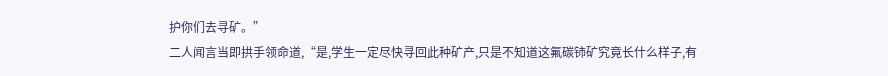护你们去寻矿。”
二人闻言当即拱手领命道,“是,学生一定尽快寻回此种矿产,只是不知道这氟碳铈矿究竟长什么样子,有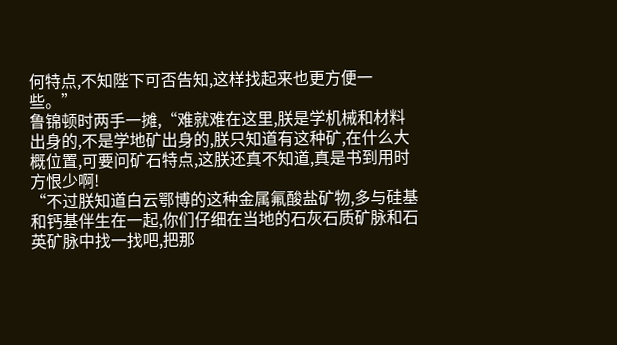何特点,不知陛下可否告知,这样找起来也更方便一些。”
鲁锦顿时两手一摊,“难就难在这里,朕是学机械和材料出身的,不是学地矿出身的,朕只知道有这种矿,在什么大概位置,可要问矿石特点,这朕还真不知道,真是书到用时方恨少啊!
“不过朕知道白云鄂博的这种金属氟酸盐矿物,多与硅基和钙基伴生在一起,你们仔细在当地的石灰石质矿脉和石英矿脉中找一找吧,把那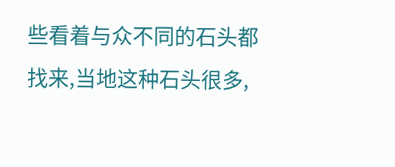些看着与众不同的石头都找来,当地这种石头很多,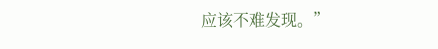应该不难发现。”